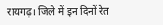रायगढ़। जिले में इन दिनों रेत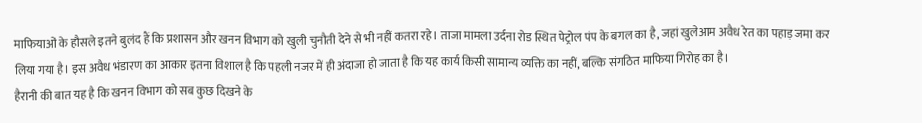माफियाओं के हौसले इतने बुलंद हैं कि प्रशासन और खनन विभाग को खुली चुनौती देने से भी नहीं कतरा रहे। ताजा मामला उर्दना रोड स्थित पेट्रोल पंप के बगल का है, जहां खुलेआम अवैध रेत का पहाड़ जमा कर लिया गया है। इस अवैध भंडारण का आकार इतना विशाल है कि पहली नजर में ही अंदाजा हो जाता है कि यह कार्य किसी सामान्य व्यक्ति का नहीं, बल्कि संगठित माफिया गिरोह का है।
हैरानी की बात यह है कि खनन विभाग को सब कुछ दिखने के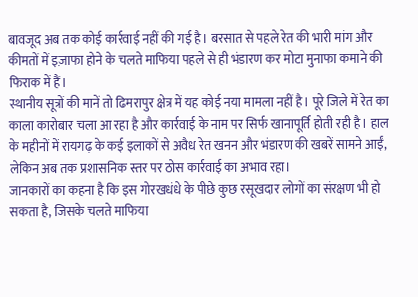बावजूद अब तक कोई कार्रवाई नहीं की गई है। बरसात से पहले रेत की भारी मांग और कीमतों में इज़ाफा होने के चलते माफिया पहले से ही भंडारण कर मोटा मुनाफा कमाने की फिराक में हैं।
स्थानीय सूत्रों की मानें तो ढिमरापुर क्षेत्र में यह कोई नया मामला नहीं है। पूरे जिले में रेत का काला कारोबार चला आ रहा है और कार्रवाई के नाम पर सिर्फ खानापूर्ति होती रही है। हाल के महीनों में रायगढ़ के कई इलाकों से अवैध रेत खनन और भंडारण की खबरें सामने आईं, लेकिन अब तक प्रशासनिक स्तर पर ठोस कार्रवाई का अभाव रहा।
जानकारों का कहना है कि इस गोरखधंधे के पीछे कुछ रसूखदार लोगों का संरक्षण भी हो सकता है, जिसके चलते माफिया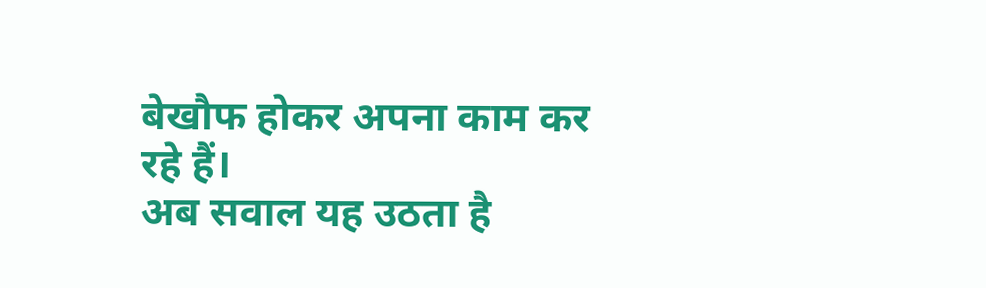बेखौफ होकर अपना काम कर रहे हैं।
अब सवाल यह उठता है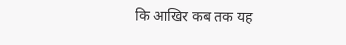कि आखिर कब तक यह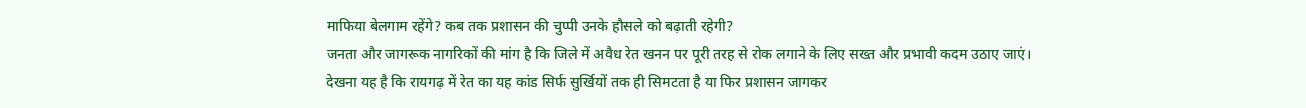माफिया बेलगाम रहेंगे? कब तक प्रशासन की चुप्पी उनके हौसले को बढ़ाती रहेगी?
जनता और जागरूक नागरिकों की मांग है कि जिले में अवैध रेत खनन पर पूरी तरह से रोक लगाने के लिए सख्त और प्रभावी कदम उठाए जाएं।
देखना यह है कि रायगढ़ में रेत का यह कांड सिर्फ सुर्खियों तक ही सिमटता है या फिर प्रशासन जागकर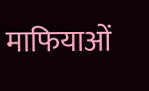माफियाओं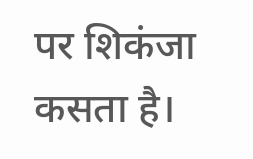पर शिकंजा कसता है।